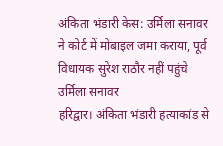अंकिता भंडारी केस: उर्मिला सनावर ने कोर्ट में मोबाइल जमा कराया, पूर्व विधायक सुरेश राठौर नहीं पहुंचे
उर्मिला सनावर
हरिद्वार। अंकिता भंडारी हत्याकांड से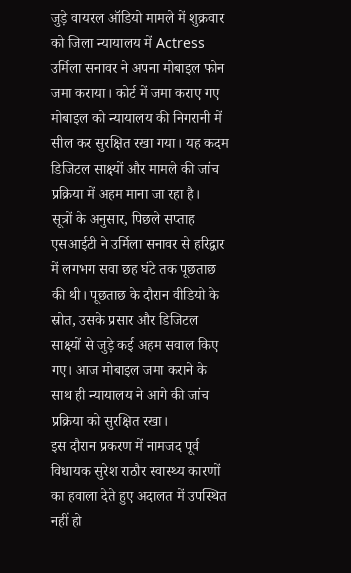जुड़े वायरल ऑडियो मामले में शुक्रवार को जिला न्यायालय में Actress उर्मिला सनावर ने अपना मोबाइल फोन जमा कराया। कोर्ट में जमा कराए गए मोबाइल को न्यायालय की निगरानी में सील कर सुरक्षित रखा गया। यह कदम डिजिटल साक्ष्यों और मामले की जांच प्रक्रिया में अहम माना जा रहा है।
सूत्रों के अनुसार, पिछले सप्ताह एसआईटी ने उर्मिला सनावर से हरिद्वार में लगभग सवा छह घंटे तक पूछताछ की थी। पूछताछ के दौरान वीडियो के स्रोत, उसके प्रसार और डिजिटल साक्ष्यों से जुड़े कई अहम सवाल किए गए। आज मोबाइल जमा कराने के साथ ही न्यायालय ने आगे की जांच प्रक्रिया को सुरक्षित रखा।
इस दौरान प्रकरण में नामजद पूर्व विधायक सुरेश राठौर स्वास्थ्य कारणों का हवाला देते हुए अदालत में उपस्थित नहीं हो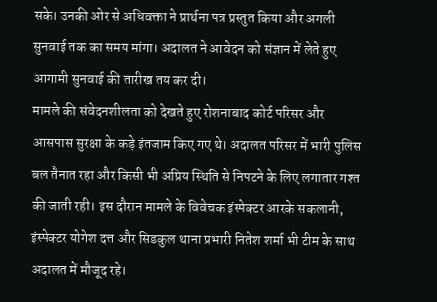सके। उनकी ओर से अधिवक्ता ने प्रार्थना पत्र प्रस्तुत किया और अगली सुनवाई तक का समय मांगा। अदालत ने आवेदन को संज्ञान में लेते हुए आगामी सुनवाई की तारीख तय कर दी।
मामले की संवेदनशीलता को देखते हुए रोशनाबाद कोर्ट परिसर और आसपास सुरक्षा के कड़े इंतजाम किए गए थे। अदालत परिसर में भारी पुलिस बल तैनात रहा और किसी भी अप्रिय स्थिति से निपटने के लिए लगातार गश्त की जाती रही। इस दौरान मामले के विवेचक इंस्पेक्टर आरके सकलानी, इंस्पेक्टर योगेश दत्त और सिडकुल थाना प्रभारी नितेश शर्मा भी टीम के साथ अदालत में मौजूद रहे।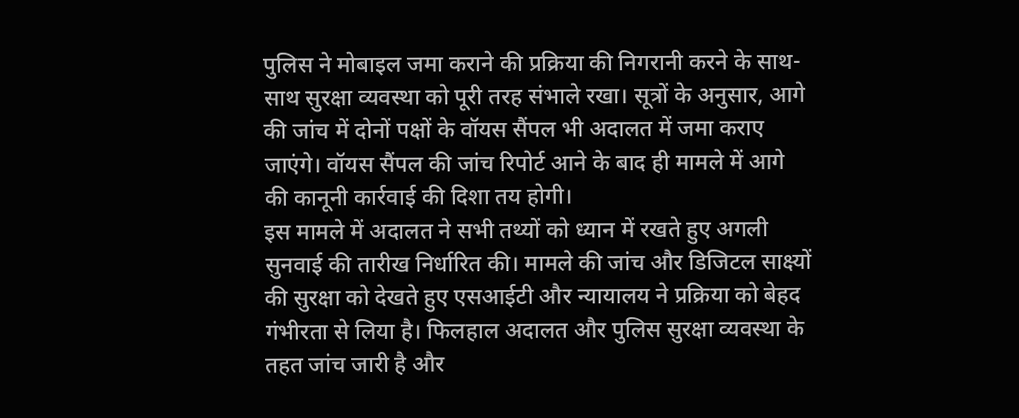पुलिस ने मोबाइल जमा कराने की प्रक्रिया की निगरानी करने के साथ-साथ सुरक्षा व्यवस्था को पूरी तरह संभाले रखा। सूत्रों के अनुसार, आगे की जांच में दोनों पक्षों के वॉयस सैंपल भी अदालत में जमा कराए जाएंगे। वॉयस सैंपल की जांच रिपोर्ट आने के बाद ही मामले में आगे की कानूनी कार्रवाई की दिशा तय होगी।
इस मामले में अदालत ने सभी तथ्यों को ध्यान में रखते हुए अगली सुनवाई की तारीख निर्धारित की। मामले की जांच और डिजिटल साक्ष्यों की सुरक्षा को देखते हुए एसआईटी और न्यायालय ने प्रक्रिया को बेहद गंभीरता से लिया है। फिलहाल अदालत और पुलिस सुरक्षा व्यवस्था के तहत जांच जारी है और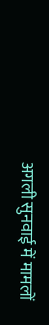अगली सुनवाई में मामलों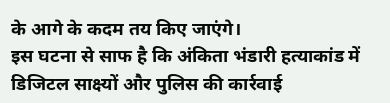के आगे के कदम तय किए जाएंगे।
इस घटना से साफ है कि अंकिता भंडारी हत्याकांड में डिजिटल साक्ष्यों और पुलिस की कार्रवाई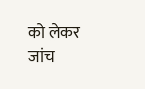को लेकर जांच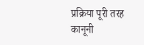प्रक्रिया पूरी तरह कानूनी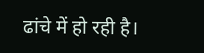ढांचे में हो रही है।